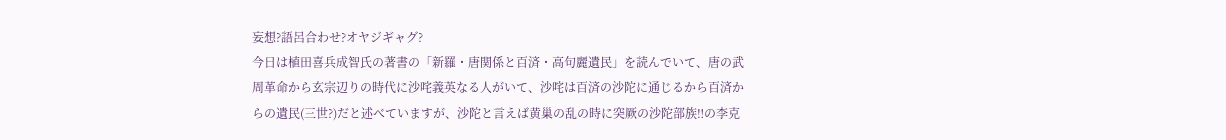妄想?語呂合わせ?オヤジギャグ?
今日は植田喜兵成智氏の著書の「新羅・唐関係と百済・高句麗遺民」を読んでいて、唐の武周革命から玄宗辺りの時代に沙咤義英なる人がいて、沙咤は百済の沙陀に通じるから百済からの遺民(三世?)だと述べていますが、沙陀と言えば黄巢の乱の時に突厥の沙陀部族‼の李克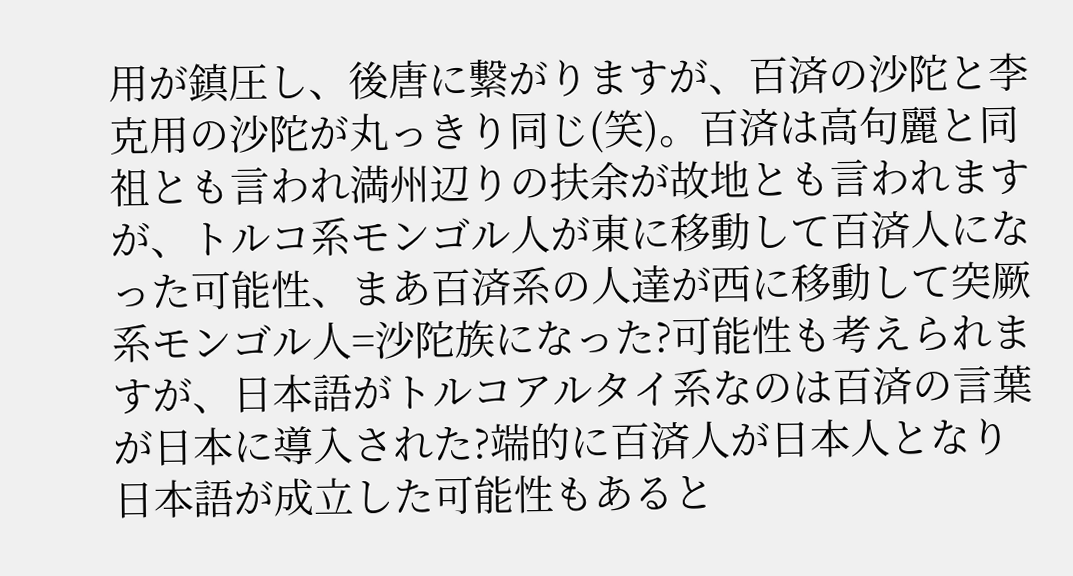用が鎮圧し、後唐に繋がりますが、百済の沙陀と李克用の沙陀が丸っきり同じ(笑)。百済は高句麗と同祖とも言われ満州辺りの扶余が故地とも言われますが、トルコ系モンゴル人が東に移動して百済人になった可能性、まあ百済系の人達が西に移動して突厥系モンゴル人=沙陀族になった?可能性も考えられますが、日本語がトルコアルタイ系なのは百済の言葉が日本に導入された?端的に百済人が日本人となり日本語が成立した可能性もあると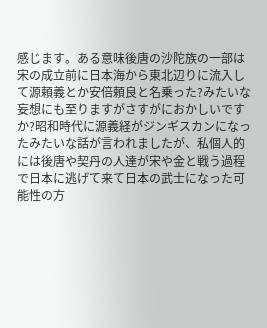感じます。ある意味後唐の沙陀族の一部は宋の成立前に日本海から東北辺りに流入して源頼義とか安倍頼良と名乗った?みたいな妄想にも至りますがさすがにおかしいですか?昭和時代に源義経がジンギスカンになったみたいな話が言われましたが、私個人的には後唐や契丹の人達が宋や金と戦う過程で日本に逃げて来て日本の武士になった可能性の方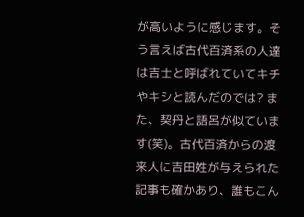が高いように感じます。そう言えば古代百済系の人達は吉士と呼ばれていてキチやキシと読んだのでは? また、契丹と語呂が似ています(笑)。古代百済からの渡来人に吉田姓が与えられた記事も確かあり、誰もこん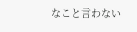なこと言わない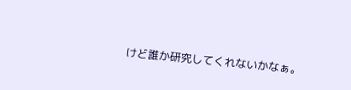けど誰か研究してくれないかなぁ。